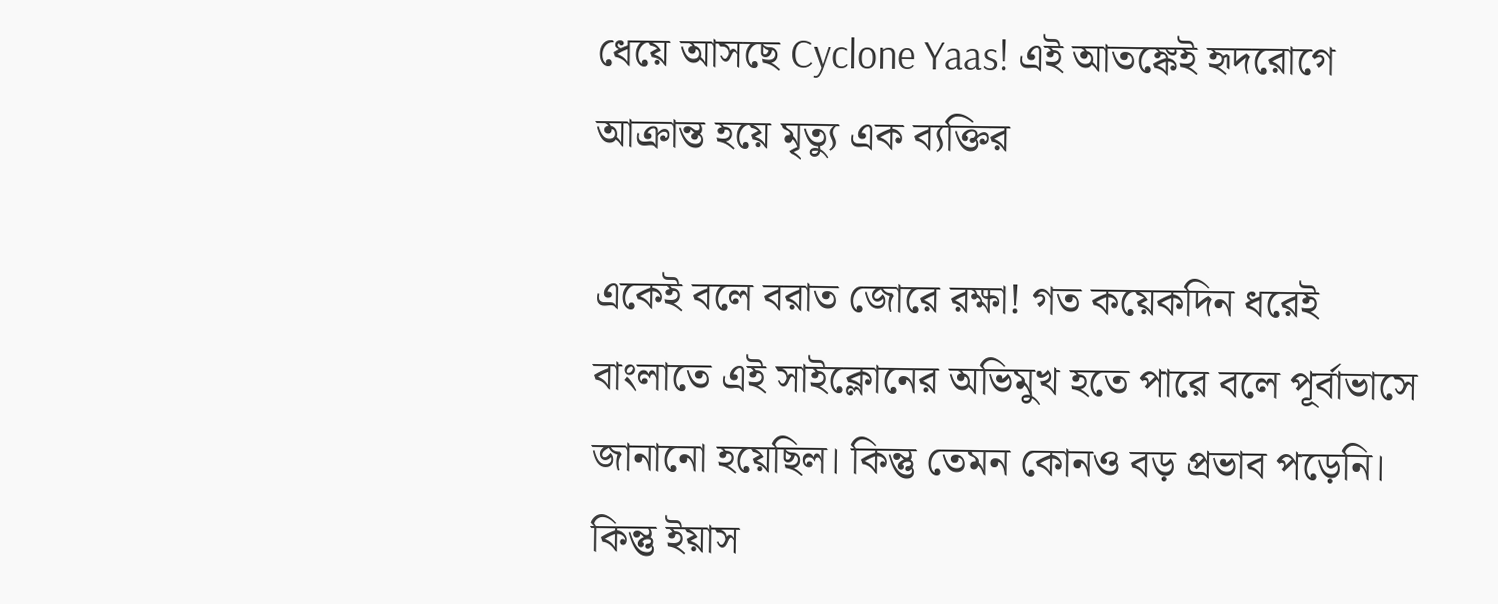ধেয়ে আসছে Cyclone Yaas! এই আতঙ্কেই হৃদরোগে আক্রান্ত হয়ে মৃত্যু এক ব্যক্তির

একেই বলে বরাত জোরে রক্ষা! গত কয়েকদিন ধরেই বাংলাতে এই সাইক্লোনের অভিমুখ হতে পারে বলে পূর্বাভাসে জানানো হয়েছিল। কিন্তু তেমন কোনও বড় প্রভাব পড়েনি। কিন্তু ইয়াস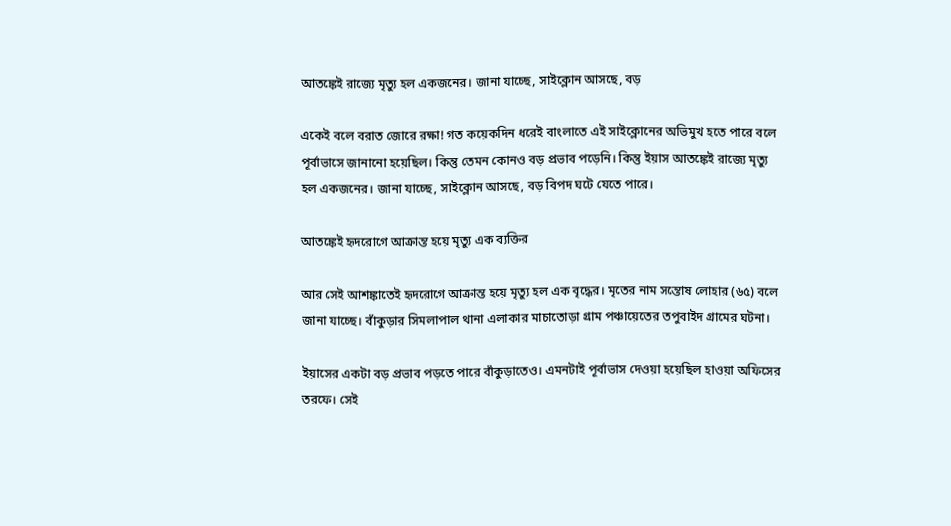আতঙ্কেই রাজ্যে মৃত্যু হল একজনের। জানা যাচ্ছে, সাইক্লোন আসছে, বড়

একেই বলে বরাত জোরে রক্ষা! গত কয়েকদিন ধরেই বাংলাতে এই সাইক্লোনের অভিমুখ হতে পারে বলে পূর্বাভাসে জানানো হয়েছিল। কিন্তু তেমন কোনও বড় প্রভাব পড়েনি। কিন্তু ইয়াস আতঙ্কেই রাজ্যে মৃত্যু হল একজনের। জানা যাচ্ছে, সাইক্লোন আসছে, বড় বিপদ ঘটে যেতে পারে।

আতঙ্কেই হৃদরোগে আক্রান্ত হয়ে মৃত্যু এক ব্যক্তির

আর সেই আশঙ্কাতেই হৃদরোগে আক্রান্ত হয়ে মৃত্যু হল এক বৃদ্ধের। মৃতের নাম সন্তোষ লোহার (৬৫) বলে জানা যাচ্ছে। বাঁকুড়ার সিমলাপাল থানা এলাকার মাচাতোড়া গ্রাম পঞ্চায়েতের তপুবাইদ গ্রামের ঘটনা।

ইয়াসের একটা বড় প্রভাব পড়তে পারে বাঁকুড়াতেও। এমনটাই পূর্বাভাস দেওয়া হয়েছিল হাওয়া অফিসের তরফে। সেই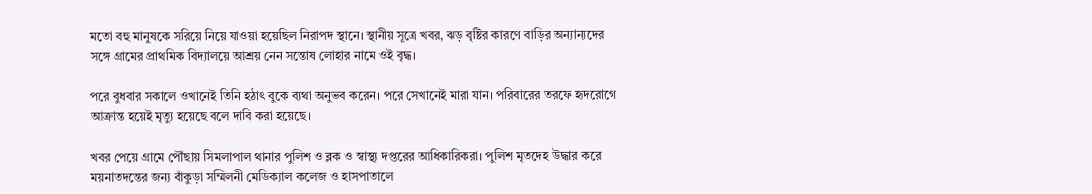মতো বহু মানুষকে সরিয়ে নিয়ে যাওয়া হয়েছিল নিরাপদ স্থানে। স্থানীয় সূত্রে খবর, ঝড় বৃষ্টির কারণে বাড়ির অন্যান্যদের সঙ্গে গ্রামের প্রাথমিক বিদ্যালয়ে আশ্রয় নেন সন্তোষ লোহার নামে ওই বৃদ্ধ।

পরে বুধবার সকালে ওখানেই তিনি হঠাৎ বুকে ব্যথা অনুভব করেন। পরে সেখানেই মারা যান। পরিবারের তরফে হৃদরোগে আক্রান্ত হয়েই মৃত্যু হয়েছে বলে দাবি করা হয়েছে।

খবর পেয়ে গ্রামে পৌঁছায় সিমলাপাল থানার পুলিশ ও ব্লক ও স্বাস্থ্য দপ্তরের আধিকারিকরা। পুলিশ মৃতদেহ উদ্ধার করে ময়নাতদন্তের জন্য বাঁকুড়া সম্মিলনী মেডিক্যাল কলেজ ও হাসপাতালে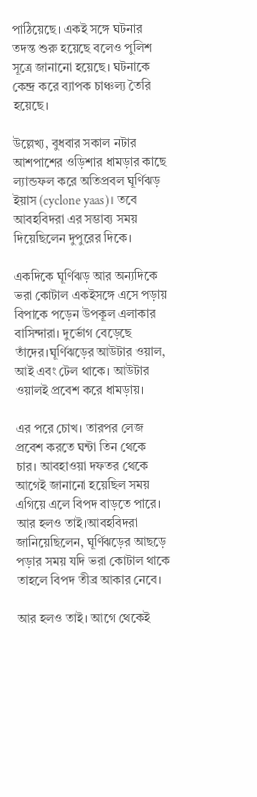পাঠিয়েছে। একই সঙ্গে ঘটনার তদন্ত শুরু হয়েছে বলেও পুলিশ সূত্রে জানানো হয়েছে। ঘটনাকে কেন্দ্র করে ব্যাপক চাঞ্চল্য তৈরি হয়েছে।

উল্লেখ্য, বুধবার সকাল নটার আশপাশের ওড়িশার ধামড়ার কাছে ল্যান্ডফল করে অতিপ্রবল ঘূর্ণিঝড় ইয়াস (cyclone yaas)। তবে আবহবিদরা এর সম্ভাব্য সময় দিয়েছিলেন দুপুরের দিকে।

একদিকে ঘূর্ণিঝড় আর অন্যদিকে ভরা কোটাল একইসঙ্গে এসে পড়ায় বিপাকে পড়েন উপকূল এলাকার বাসিন্দারা। দুর্ভোগ বেড়েছে তাঁদের।ঘূর্ণিঝড়ের আউটার ওয়াল, আই এবং টেল থাকে। আউটার ওয়ালই প্রবেশ করে ধামড়ায়।

এর পরে চোখ। তারপর লেজ প্রবেশ করতে ঘন্টা তিন থেকে চার। আবহাওয়া দফতর থেকে আগেই জানানো হয়েছিল সময় এগিয়ে এলে বিপদ বাড়তে পারে। আর হলও তাই।আবহবিদরা জানিয়েছিলেন, ঘূর্ণিঝড়ের আছড়ে পড়ার সময় যদি ভরা কোটাল থাকে তাহলে বিপদ তীব্র আকার নেবে।

আর হলও তাই। আগে থেকেই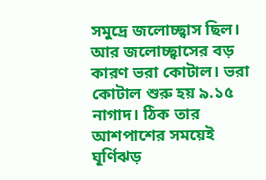সমুদ্রে জলোচ্ছ্বাস ছিল। আর জলোচ্ছ্বাসের বড় কারণ ভরা কোটাল। ভরা কোটাল শুরু হয় ৯.১৫ নাগাদ। ঠিক তার আশপাশের সময়েই ঘূর্ণিঝড়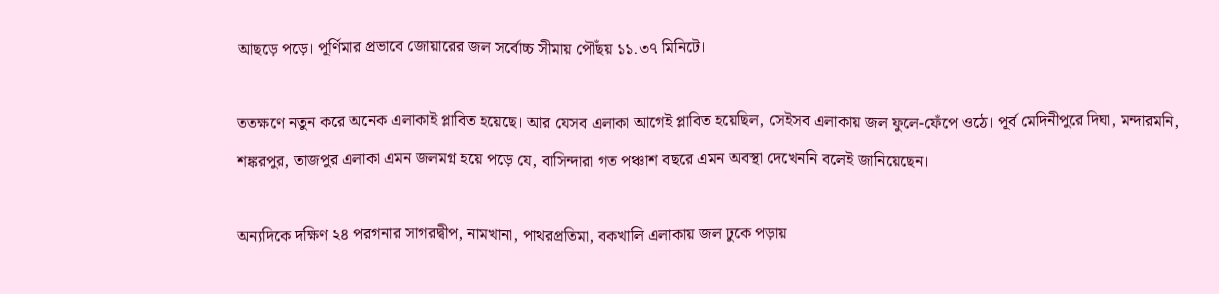আছড়ে পড়ে। পূর্ণিমার প্রভাবে জোয়ারের জল সর্বোচ্চ সীমায় পৌঁছয় ১১.৩৭ মিনিটে।

ততক্ষণে নতুন করে অনেক এলাকাই প্লাবিত হয়েছে। আর যেসব এলাকা আগেই প্লাবিত হয়েছিল, সেইসব এলাকায় জল ফুলে-ফেঁপে ওঠে। পূর্ব মেদিনীপুরে দিঘা, মন্দারমনি, শঙ্করপুর, তাজপুর এলাকা এমন জলমগ্ন হয়ে পড়ে যে, বাসিন্দারা গত পঞ্চাশ বছরে এমন অবস্থা দেখেননি বলেই জানিয়েছেন।

অন্যদিকে দক্ষিণ ২৪ পরগনার সাগরদ্বীপ, নামখানা, পাথরপ্রতিমা, বকখালি এলাকায় জল ঢুকে পড়ায়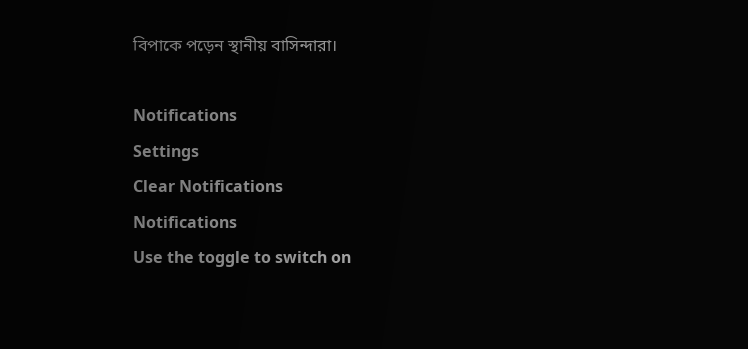বিপাকে পড়েন স্থানীয় বাসিন্দারা।

Notifications
Settings
Clear Notifications
Notifications
Use the toggle to switch on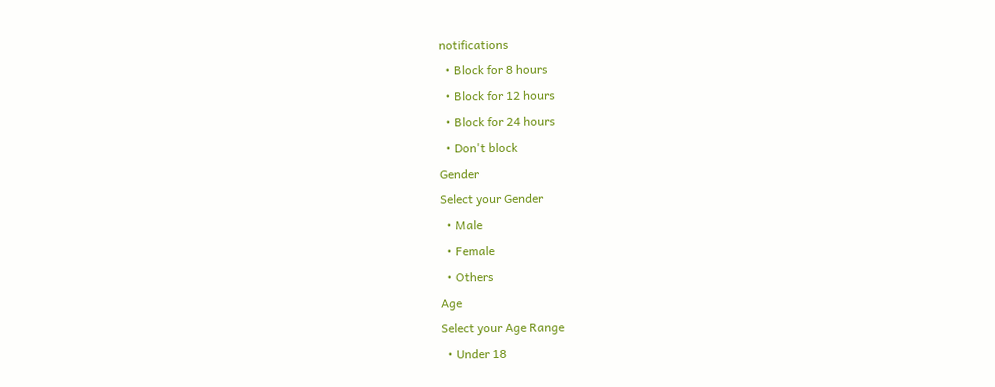notifications
  • Block for 8 hours
  • Block for 12 hours
  • Block for 24 hours
  • Don't block
Gender
Select your Gender
  • Male
  • Female
  • Others
Age
Select your Age Range
  • Under 18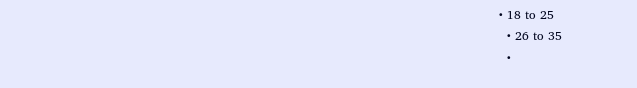• 18 to 25
  • 26 to 35
  •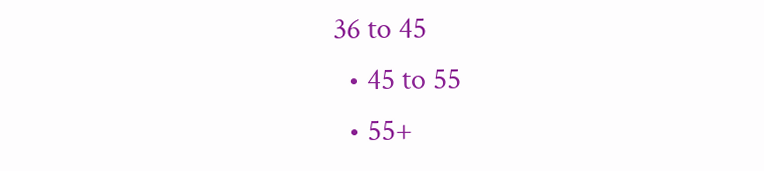36 to 45
  • 45 to 55
  • 55+